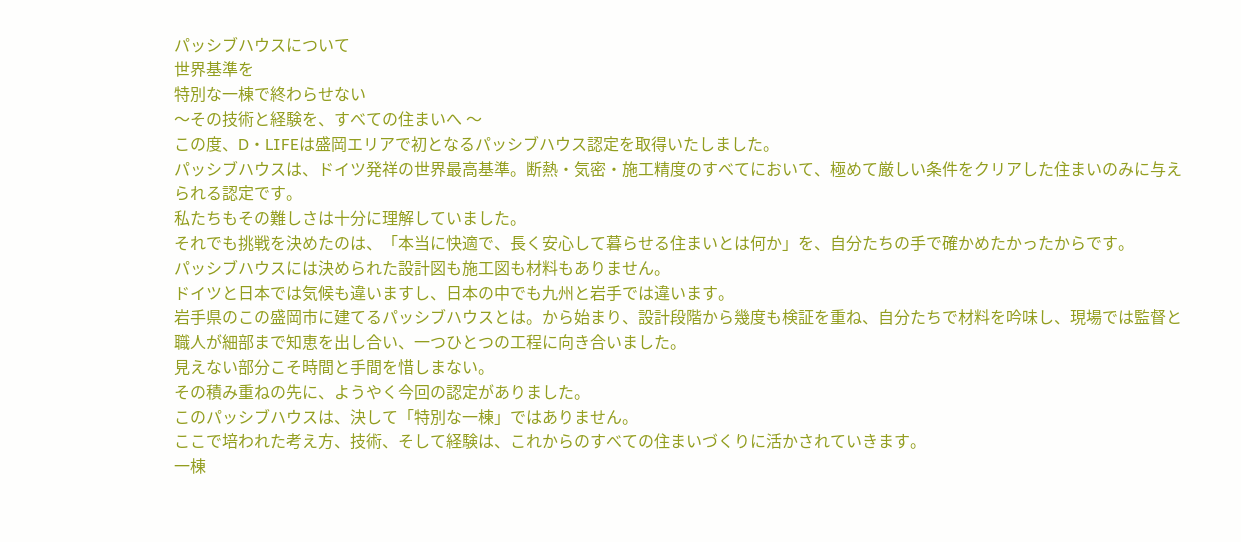パッシブハウスについて
世界基準を
特別な一棟で終わらせない
〜その技術と経験を、すべての住まいへ 〜
この度、D・LIFEは盛岡エリアで初となるパッシブハウス認定を取得いたしました。
パッシブハウスは、ドイツ発祥の世界最高基準。断熱・気密・施工精度のすべてにおいて、極めて厳しい条件をクリアした住まいのみに与えられる認定です。
私たちもその難しさは十分に理解していました。
それでも挑戦を決めたのは、「本当に快適で、長く安心して暮らせる住まいとは何か」を、自分たちの手で確かめたかったからです。
パッシブハウスには決められた設計図も施工図も材料もありません。
ドイツと日本では気候も違いますし、日本の中でも九州と岩手では違います。
岩手県のこの盛岡市に建てるパッシブハウスとは。から始まり、設計段階から幾度も検証を重ね、自分たちで材料を吟味し、現場では監督と職人が細部まで知恵を出し合い、一つひとつの工程に向き合いました。
見えない部分こそ時間と手間を惜しまない。
その積み重ねの先に、ようやく今回の認定がありました。
このパッシブハウスは、決して「特別な一棟」ではありません。
ここで培われた考え方、技術、そして経験は、これからのすべての住まいづくりに活かされていきます。
一棟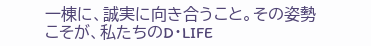一棟に、誠実に向き合うこと。その姿勢こそが、私たちのD・LIFE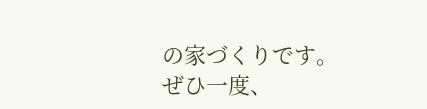の家づくりです。
ぜひ一度、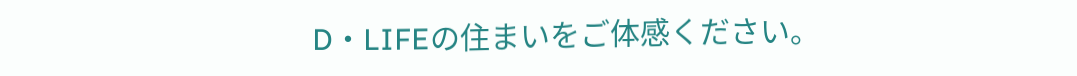D・LIFEの住まいをご体感ください。